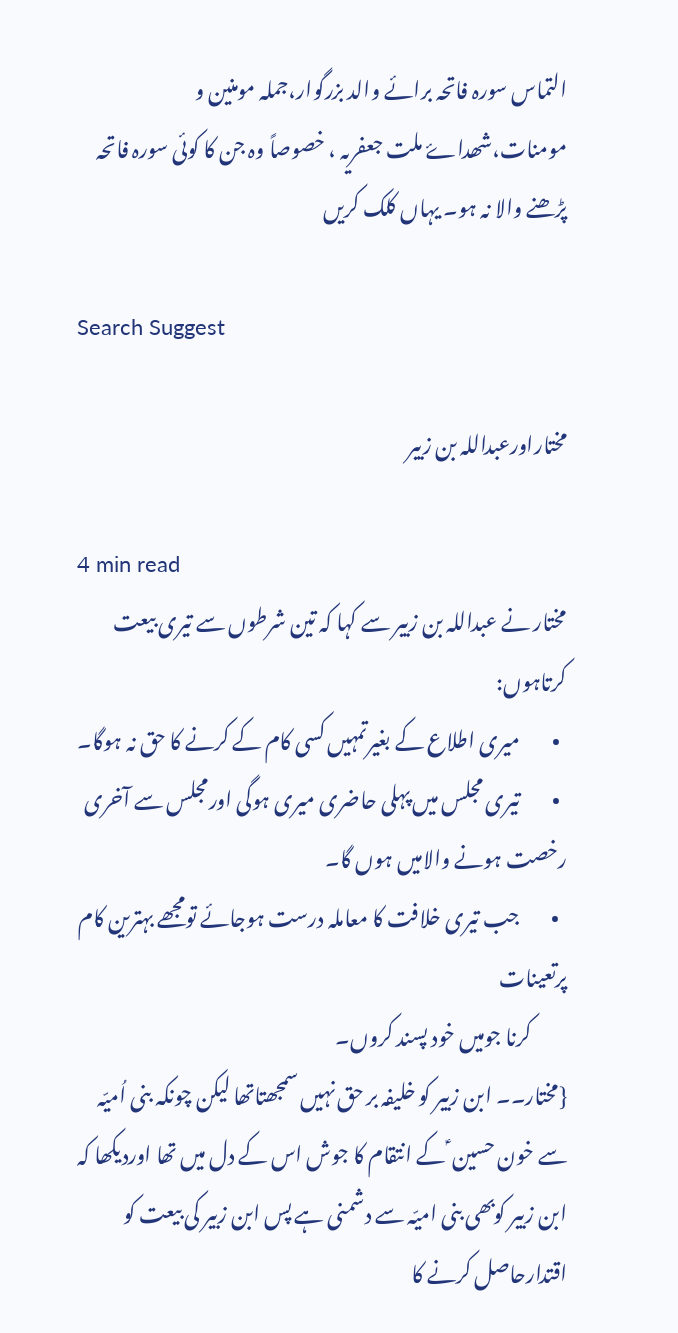التماس سورہ فاتحہ برائے والد بزرگوار،جملہ مومنین و مومنات،شھداۓ ملت جعفریہ ، خصوصاً وہ جن کا کوئی سورہ فاتحہ پڑھنے والا نہ ہو۔ یہاں کلک کریں

Search Suggest

مختاراورعبداللہ بن زبیر

4 min read
مختار نے عبداللہ بن زبیر سے کہا کہ تین شرطوں سے تیری بیعت کرتاہوں:
  •        میری اطلاع کے بغیرتمہیں کسی کام کے کرنے کا حق نہ ہوگا۔
  •        تیری مجلس میں پہلی حاضری میری ہوگی اورمجلس سے آخری رخصت ہونے والامیں ہوں گا۔
  •        جب تیری خلافت کا معاملہ درست ہوجائے تومجھے بہترین کام پرتعینات
         کرنا جومیں خود پسند کروں۔
{مختار۔۔ ابن زبیر کو خلیفہ بر حق نہیں سمجھتاتھا لیکن چونکہ بنی اُمیّہ سے خون حسین ؑ کے انتقام کا جوش اس کے دل میں تھا اوردیکھا کہ ابن زبیر کوبھی بنی امیّہ سے دشمنی ہے پس ابن زبیر کی بیعت کو اقتدارحاصل کرنے کا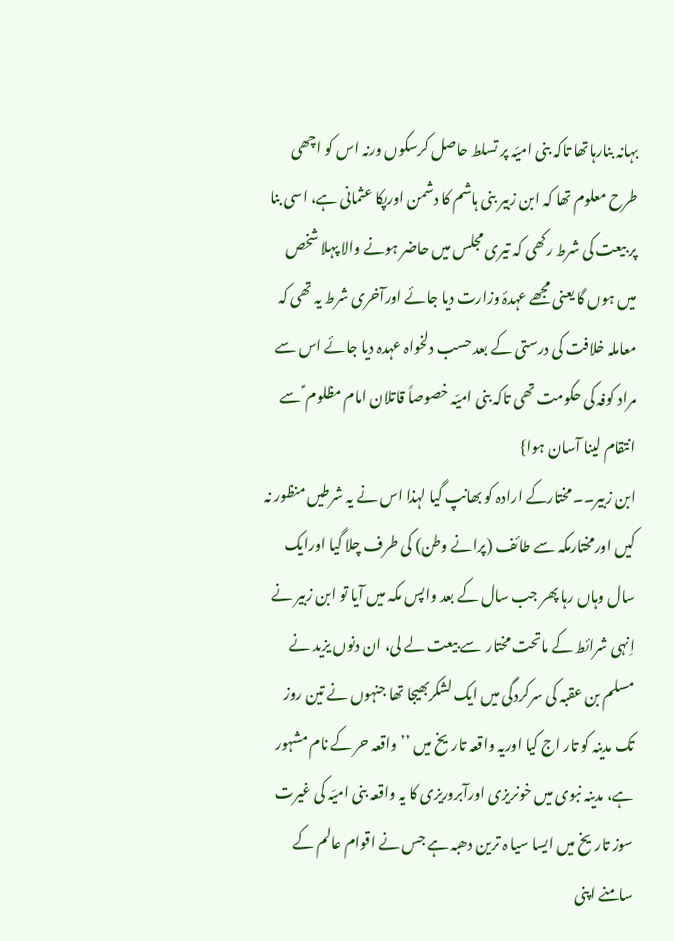بہانہ بنارہاتھا تاکہ بنی امیّہ پر تسلط حاصل کرسکوں ورنہ اس کو اچھی طرح معلوم تھا کہ ابن زبیر بنی ہاشم کا دشمن اورپکا عثمانی ہے، اسی بنا پر بیعت کی شرط رکھی کہ تیری مجلس میں حاضر ہونے والا پہلا شخص میں ہوں گا یعنی مجھے عہدۂ وزارت دیا جائے اورآخری شرط یہ تھی کہ معاملہ خلافت کی درستی کے بعد حسب دلخواہ عہدہ دیا جائے اس سے مراد کوفہ کی حکومت تھی تاکہ بنی امیّہ خصوصاً قاتلان امام مظلوم ؑ سے انتقام لینا آسان ہوا}
ابن زبیر۔۔ مختارکے ارادہ کو بھانپ گیا لہذا اس نے یہ شرطیں منظور نہ کیں اورمختارمکہ سے طائف (پرانے وطن) کی طرف چلا گیا اورایک سال وہاں رہا پھر جب سال کے بعد واپس مکہ میں آیا تو ابن زبیر نے اِنہی شرائط کے ماتحت مختار  سے بیعت لے لی، ان دنوں یزید نے مسلم بن عقبہ کی سرکردگی میں ایک لشکربھیجا تھا جنہوں نے تین روز تک مدینہ کو تار اج کیا اوریہ واقعہ تاریخ میں ’’واقعہ حر کے نام مشہور ہے، مدینہ نبوی میں خونریزی اورآبروریزی کا یہ واقعہ بنی امیّہ کی غیرت سوز تاریخ میں ایسا سیا ہ ترین دھبہ ہے جس نے اقوام عالم کے سامنے اپنی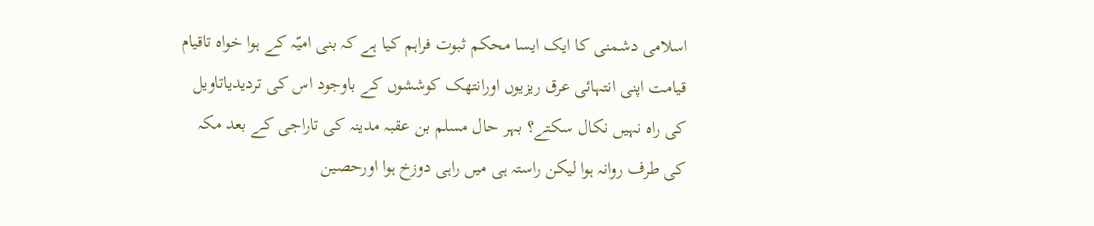اسلامی دشمنی کا ایک ایسا محکم ثبوت فراہم کیا ہے کہ بنی امیّہ کے ہوا خواہ تاقیام قیامت اپنی انتہائی عرق ریزیوں اورانتھک کوششوں کے باوجود اس کی تردیدیاتاویل کی راہ نہیں نکال سکتے؟ بہر حال مسلم بن عقبہ مدینہ کی تاراجی کے بعد مکہ کی طرف روانہ ہوا لیکن راستہ ہی میں راہی دوزخ ہوا اورحصین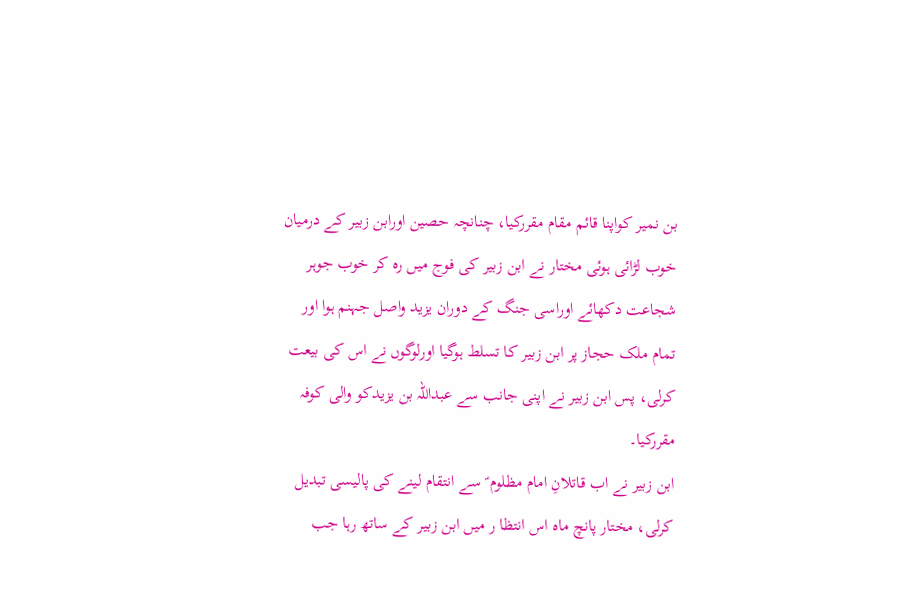بن نمیر کواپنا قائم مقام مقررکیا، چنانچہ حصین اورابن زبیر کے درمیان خوب لڑائی ہوئی مختار نے ابن زبیر کی فوج میں رہ کر خوب جوہر شجاعت دکھائے اوراسی جنگ کے دوران یزید واصل جہنم ہوا اور تمام ملک حجاز پر ابن زبیر کا تسلط ہوگیا اورلوگوں نے اس کی بیعت کرلی، پس ابن زبیر نے اپنی جانب سے عبداللہ بن یزیدکو والی کوفہ مقررکیا۔
ابن زبیر نے اب قاتلانِ امام مظلوم ؑ سے انتقام لینے کی پالیسی تبدیل کرلی، مختار پانچ ماہ اس انتظا ر میں ابن زبیر کے ساتھ رہا جب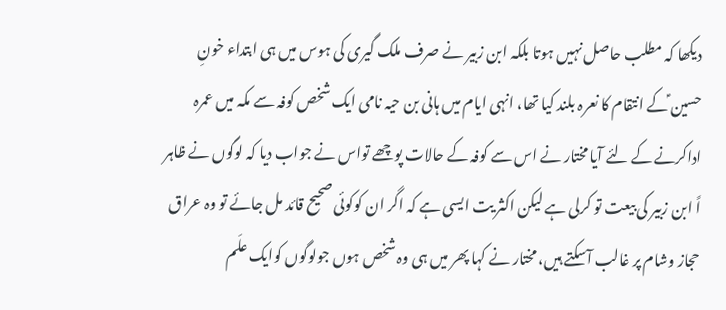دیکھا کہ مطلب حاصل نہیں ہوتا بلکہ ابن زبیر نے صرف ملک گیری کی ہوس میں ہی ابتداء خونِ حسین ؑکے انتقام کا نعرہ بلند کیا تھا، انہی ایام میں ہانی بن حیہ نامی ایک شخص کوفہ سے مکہ میں عمرہ اداکرنے کے لئے آیا مختار نے اس سے کوفہ کے حالات پوچھے تواس نے جواب دیا کہ لوگوں نے ظاہر اً ابن زبیر کی بیعت تو کرلی ہے لیکن اکثر یت ایسی ہے کہ اگر ان کوکوئی صحیح قائد مل جائے تو وہ عراق حجاز وشام پر غالب آسکتے ہیں، مختار نے کہا پھر میں ہی وہ شخص ہوں جولوگوں کوایک علَم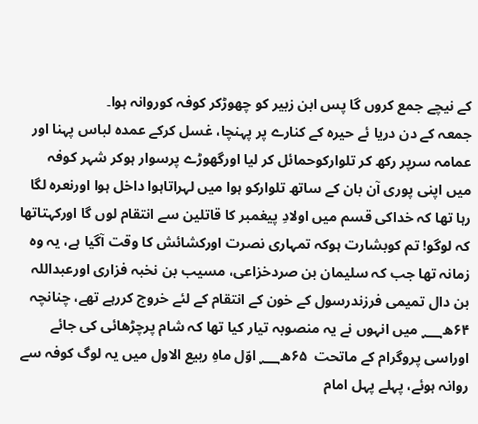کے نیچے جمع کروں گا پس ابن زبیر کو چھوڑکر کوفہ کوروانہ ہوا۔
جمعہ کے دن دریا ئے حیرہ کے کنارے پر پہنچا، غسل کرکے عمدہ لباس پہنا اور عمامہ سرپر رکھ کر تلوارکوحمائل کر لیا اورگھوڑے پرسوار ہوکر شہر کوفہ میں اپنی پوری آن بان کے ساتھ تلوارکو ہوا میں لہراتاہوا داخل ہوا اورنعرہ لگا رہا تھا کہ خداکی قسم میں اولادِ پیغمبر کا قاتلین سے انتقام لوں گا اورکہتاتھا کہ لوگو! تم کوبشارت ہوکہ تمہاری نصرت اورکشائش کا وقت آگیا ہے، یہ وہ زمانہ تھا جب کہ سلیمان بن صردخزاعی، مسیب بن نخبہ فزاری اورعبداللہ بن دال تمیمی فرزندرسول کے خون کے انتقام کے لئے خروج کررہے تھے، چنانچہ  ۶۴ھ؁ میں انہوں نے یہ منصوبہ تیار کیا تھا کہ شام پرچڑھائی کی جائے اوراسی پروگرام کے ماتحت  ۶۵ھ؁ اوّل ماہِ ربیع الاول میں یہ لوگ کوفہ سے روانہ ہوئے، پہلے پہل امام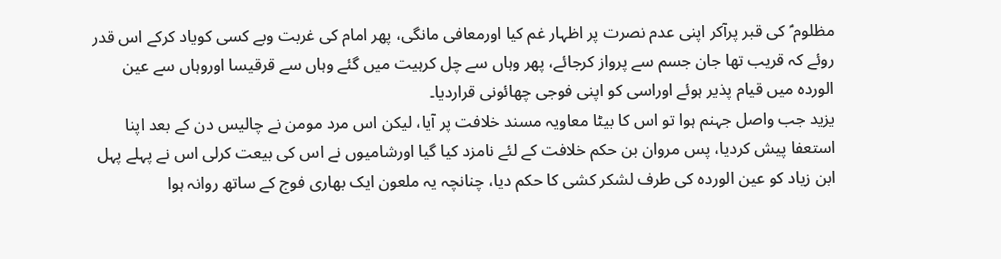مظلوم ؑ کی قبر پرآکر اپنی عدم نصرت پر اظہار غم کیا اورمعافی مانگی، پھر امام کی غربت وبے کسی کویاد کرکے اس قدر روئے کہ قریب تھا جان جسم سے پرواز کرجائے، پھر وہاں سے چل کرہیت میں گئے وہاں سے قرقیسا اوروہاں سے عین الوردہ میں قیام پذیر ہوئے اوراسی کو اپنی فوجی چھائونی قراردیا۔
یزید جب واصل جہنم ہوا تو اس کا بیٹا معاویہ مسند خلافت پر آیا، لیکن اس مرد مومن نے چالیس دن کے بعد اپنا استعفا پیش کردیا، پس مروان بن حکم خلافت کے لئے نامزد کیا گیا اورشامیوں نے اس کی بیعت کرلی اس نے پہلے پہل ابن زیاد کو عین الوردہ کی طرف لشکر کشی کا حکم دیا، چنانچہ یہ ملعون ایک بھاری فوج کے ساتھ روانہ ہوا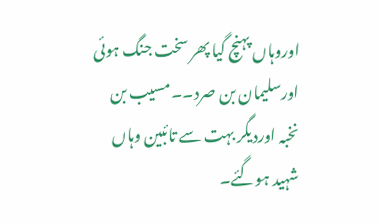اوروہاں پہنچ گیا پھر سخت جنگ ہوئی اورسلیمان بن صرد۔۔ مسیب بن نخبہ اوردیگر بہت سے تائبین وہاں شہید ہوگئے۔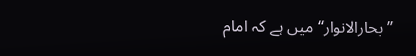’’بحارالانوار‘‘ میں ہے کہ امام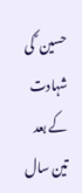حسین ؑ کی شہادت کے بعد تین سال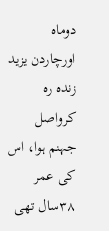دوماہ اورچاردن یزید زندہ رہ کرواصل جہنم ہوا، اس کی عمر ۳۸سال تھی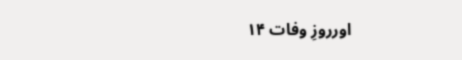اورروزِ وفات ۱۴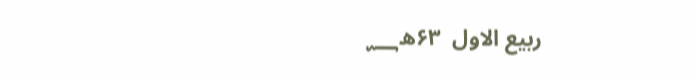ربیع الاول  ۶۳ھ؁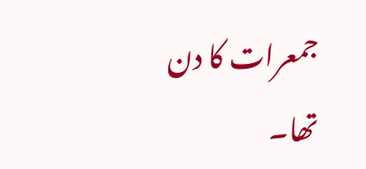جمعرات کا دن تھا۔